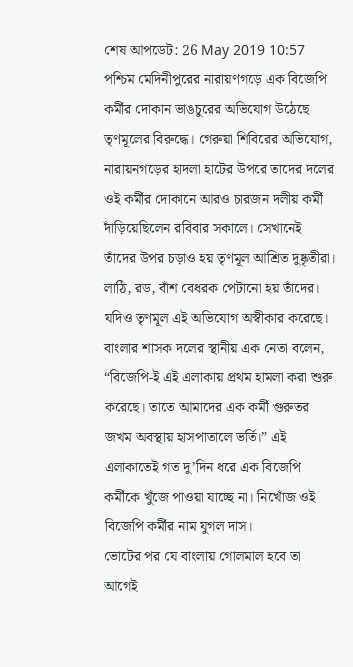শেষ আপডেট: 26 May 2019 10:57
পশ্চিম মেদিনীপুরের নারায়ণগড়ে এক বিজেপি কর্মীর দোকান ভাঙচুরের অভিযোগ উঠেছে তৃণমূলের বিরুদ্ধে। গেরুয়া শিবিরের অভিযোগ, নারায়নগড়ের হাদলা হাটের উপরে তাদের দলের ওই কর্মীর দোকানে আরও চারজন দলীয় কর্মী দাঁড়িয়েছিলেন রবিবার সকালে। সেখানেই তাঁদের উপর চড়াও হয় তৃণমূল আশ্রিত দুষ্কৃতীরা। লাঠি, রড, বাঁশ বেধরক পেটানো হয় তাঁদের। যদিও তৃণমূল এই অভিযোগ অস্বীকার করেছে। বাংলার শাসক দলের স্থানীয় এক নেতা বলেন, “বিজেপি-ই এই এলাকায় প্রথম হামলা করা শুরু করেছে। তাতে আমাদের এক কর্মী গুরুতর জখম অবস্থায় হাসপাতালে ভর্তি।” এই এলাকাতেই গত দু’দিন ধরে এক বিজেপি কর্মীকে খুঁজে পাওয়া যাচ্ছে না। নিখোঁজ ওই বিজেপি কর্মীর নাম যুগল দাস।
ভোটের পর যে বাংলায় গোলমাল হবে তা আগেই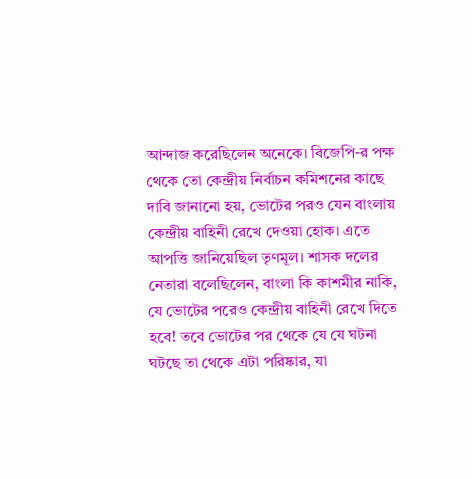আন্দাজ করেছিলেন অনেকে। বিজেপি-র পক্ষ থেকে তো কেন্দ্রীয় নির্বাচন কমিশনের কাছে দাবি জানানো হয়, ভোটের পরও যেন বাংলায় কেন্দ্রীয় বাহিনী রেখে দেওয়া হোক। এতে আপত্তি জানিয়েছিল তৃণমূল। শাসক দলের নেতারা বলেছিলেন, বাংলা কি কাশমীর নাকি, যে ভোটের পরেও কেন্দ্রীয় বাহিনী রেখে দিতে হবে! তবে ভোটের পর থেকে যে যে ঘটনা ঘটছে তা থেকে এটা পরিষ্কার, যা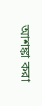আশঙ্কা করা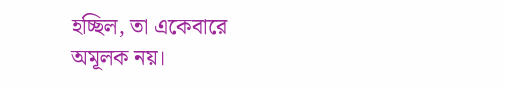হচ্ছিল, তা একেবারে অমূলক নয়।